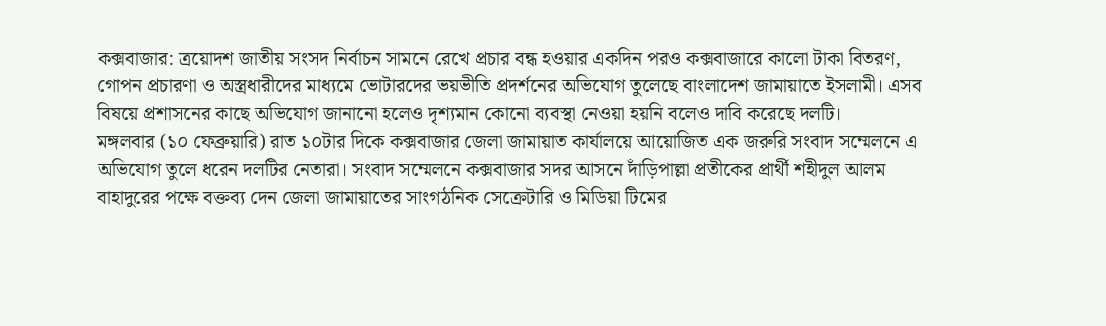কক্সবাজার: ত্রয়োদশ জাতীয় সংসদ নির্বাচন সামনে রেখে প্রচার বন্ধ হওয়ার একদিন পরও কক্সবাজারে কালো টাকা বিতরণ, গোপন প্রচারণা ও অস্ত্রধারীদের মাধ্যমে ভোটারদের ভয়ভীতি প্রদর্শনের অভিযোগ তুলেছে বাংলাদেশ জামায়াতে ইসলামী। এসব বিষয়ে প্রশাসনের কাছে অভিযোগ জানানো হলেও দৃশ্যমান কোনো ব্যবস্থা নেওয়া হয়নি বলেও দাবি করেছে দলটি।
মঙ্গলবার (১০ ফেব্রুয়ারি) রাত ১০টার দিকে কক্সবাজার জেলা জামায়াত কার্যালয়ে আয়োজিত এক জরুরি সংবাদ সম্মেলনে এ অভিযোগ তুলে ধরেন দলটির নেতারা। সংবাদ সম্মেলনে কক্সবাজার সদর আসনে দাঁড়িপাল্লা প্রতীকের প্রার্থী শহীদুল আলম বাহাদুরের পক্ষে বক্তব্য দেন জেলা জামায়াতের সাংগঠনিক সেক্রেটারি ও মিডিয়া টিমের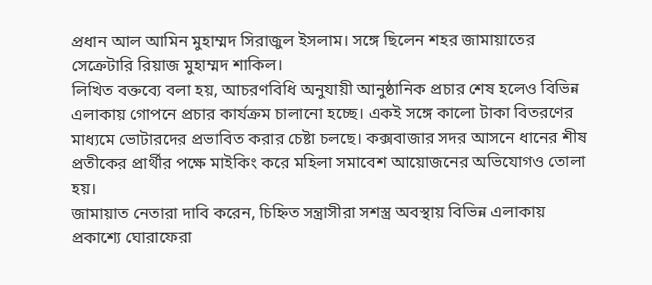প্রধান আল আমিন মুহাম্মদ সিরাজুল ইসলাম। সঙ্গে ছিলেন শহর জামায়াতের সেক্রেটারি রিয়াজ মুহাম্মদ শাকিল।
লিখিত বক্তব্যে বলা হয়, আচরণবিধি অনুযায়ী আনুষ্ঠানিক প্রচার শেষ হলেও বিভিন্ন এলাকায় গোপনে প্রচার কার্যক্রম চালানো হচ্ছে। একই সঙ্গে কালো টাকা বিতরণের মাধ্যমে ভোটারদের প্রভাবিত করার চেষ্টা চলছে। কক্সবাজার সদর আসনে ধানের শীষ প্রতীকের প্রার্থীর পক্ষে মাইকিং করে মহিলা সমাবেশ আয়োজনের অভিযোগও তোলা হয়।
জামায়াত নেতারা দাবি করেন, চিহ্নিত সন্ত্রাসীরা সশস্ত্র অবস্থায় বিভিন্ন এলাকায় প্রকাশ্যে ঘোরাফেরা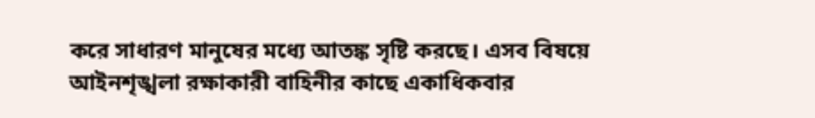করে সাধারণ মানুষের মধ্যে আতঙ্ক সৃষ্টি করছে। এসব বিষয়ে আইনশৃঙ্খলা রক্ষাকারী বাহিনীর কাছে একাধিকবার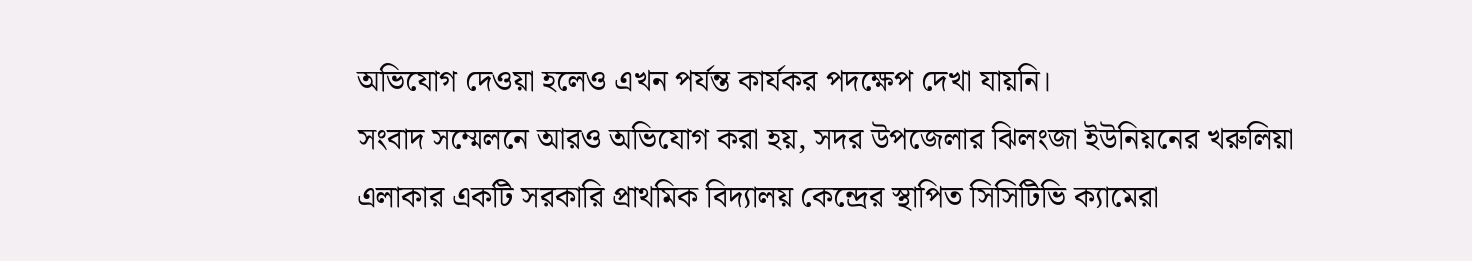অভিযোগ দেওয়া হলেও এখন পর্যন্ত কার্যকর পদক্ষেপ দেখা যায়নি।
সংবাদ সম্মেলনে আরও অভিযোগ করা হয়, সদর উপজেলার ঝিলংজা ইউনিয়নের খরুলিয়া এলাকার একটি সরকারি প্রাথমিক বিদ্যালয় কেন্দ্রের স্থাপিত সিসিটিভি ক্যামেরা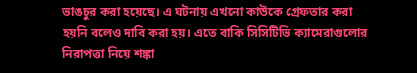ভাঙচুর করা হয়েছে। এ ঘটনায় এখনো কাউকে গ্রেফতার করা হয়নি বলেও দাবি করা হয়। এতে বাকি সিসিটিভি ক্যামেরাগুলোর নিরাপত্তা নিয়ে শঙ্কা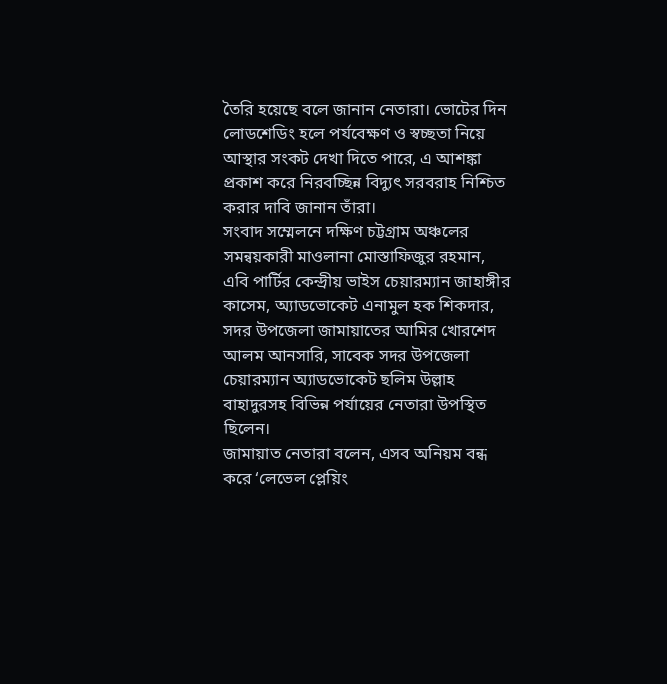তৈরি হয়েছে বলে জানান নেতারা। ভোটের দিন লোডশেডিং হলে পর্যবেক্ষণ ও স্বচ্ছতা নিয়ে আস্থার সংকট দেখা দিতে পারে, এ আশঙ্কা প্রকাশ করে নিরবচ্ছিন্ন বিদ্যুৎ সরবরাহ নিশ্চিত করার দাবি জানান তাঁরা।
সংবাদ সম্মেলনে দক্ষিণ চট্টগ্রাম অঞ্চলের সমন্বয়কারী মাওলানা মোস্তাফিজুর রহমান, এবি পার্টির কেন্দ্রীয় ভাইস চেয়ারম্যান জাহাঙ্গীর কাসেম, অ্যাডভোকেট এনামুল হক শিকদার, সদর উপজেলা জামায়াতের আমির খোরশেদ আলম আনসারি, সাবেক সদর উপজেলা চেয়ারম্যান অ্যাডভোকেট ছলিম উল্লাহ বাহাদুরসহ বিভিন্ন পর্যায়ের নেতারা উপস্থিত ছিলেন।
জামায়াত নেতারা বলেন, এসব অনিয়ম বন্ধ করে ‘লেভেল প্লেয়িং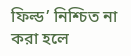ফিল্ড’ নিশ্চিত না করা হলে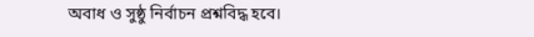অবাধ ও সুষ্ঠু নির্বাচন প্রশ্নবিদ্ধ হবে।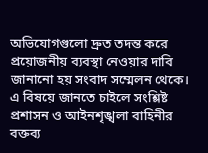অভিযোগগুলো দ্রুত তদন্ত করে প্রয়োজনীয় ব্যবস্থা নেওয়ার দাবি জানানো হয় সংবাদ সম্মেলন থেকে।
এ বিষয়ে জানতে চাইলে সংশ্লিষ্ট প্রশাসন ও আইনশৃঙ্খলা বাহিনীর বক্তব্য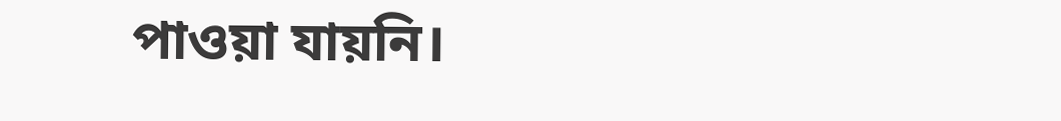পাওয়া যায়নি।